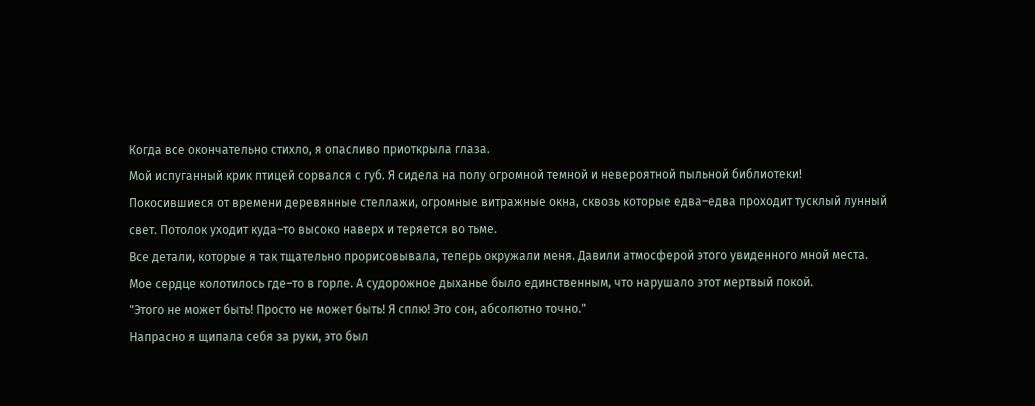Когда все окончательно стихло, я опасливо приоткрыла глаза.
Мой испуганный крик птицей сорвался с губ. Я сидела на полу огромной темной и невероятной пыльной библиотеки!
Покосившиеся от времени деревянные стеллажи, огромные витражные окна, сквозь которые едва–едва проходит тусклый лунный свет. Потолок уходит куда–то высоко наверх и теряется во тьме.
Все детали, которые я так тщательно прорисовывала, теперь окружали меня. Давили атмосферой этого увиденного мной места.
Мое сердце колотилось где–то в горле. А судорожное дыханье было единственным, что нарушало этот мертвый покой.
"Этого не может быть! Просто не может быть! Я сплю! Это сон, абсолютно точно."
Напрасно я щипала себя за руки, это был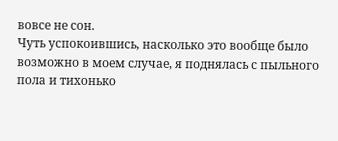вовсе не сон.
Чуть успокоившись, насколько это вообще было возможно в моем случае, я поднялась с пыльного пола и тихонько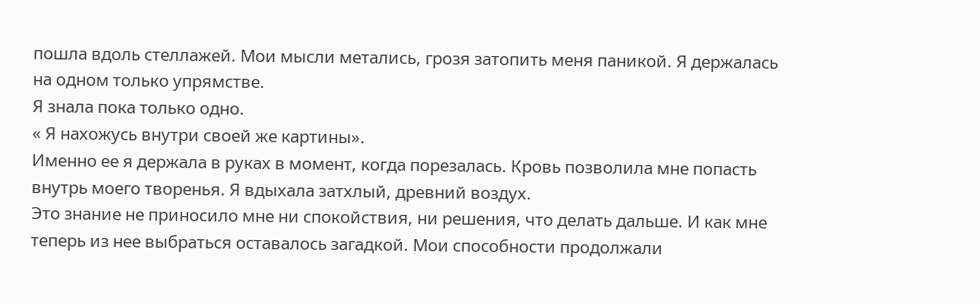пошла вдоль стеллажей. Мои мысли метались, грозя затопить меня паникой. Я держалась на одном только упрямстве.
Я знала пока только одно.
« Я нахожусь внутри своей же картины».
Именно ее я держала в руках в момент, когда порезалась. Кровь позволила мне попасть внутрь моего творенья. Я вдыхала затхлый, древний воздух.
Это знание не приносило мне ни спокойствия, ни решения, что делать дальше. И как мне теперь из нее выбраться оставалось загадкой. Мои способности продолжали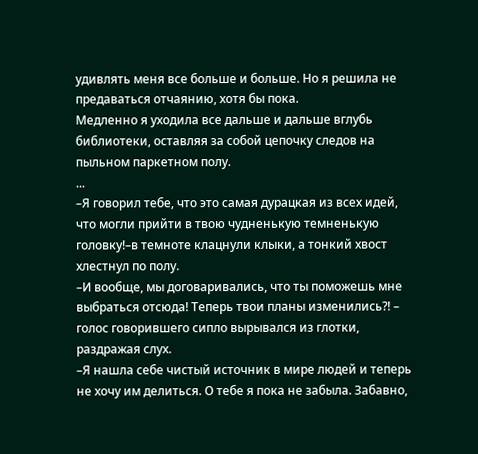удивлять меня все больше и больше. Но я решила не предаваться отчаянию, хотя бы пока.
Медленно я уходила все дальше и дальше вглубь библиотеки, оставляя за собой цепочку следов на пыльном паркетном полу.
...
–Я говорил тебе, что это самая дурацкая из всех идей, что могли прийти в твою чудненькую темненькую головку!–в темноте клацнули клыки, а тонкий хвост хлестнул по полу.
–И вообще, мы договаривались, что ты поможешь мне выбраться отсюда! Теперь твои планы изменились?! – голос говорившего сипло вырывался из глотки, раздражая слух.
–Я нашла себе чистый источник в мире людей и теперь не хочу им делиться. О тебе я пока не забыла. Забавно,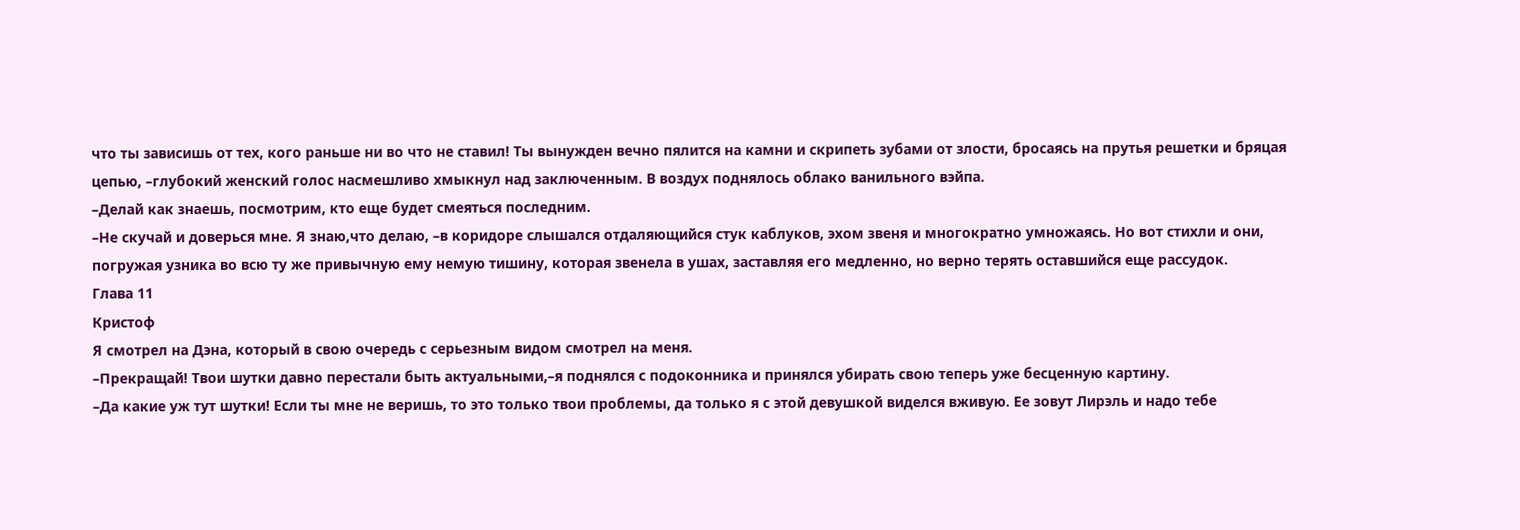что ты зависишь от тех, кого раньше ни во что не ставил! Ты вынужден вечно пялится на камни и скрипеть зубами от злости, бросаясь на прутья решетки и бряцая цепью, –глубокий женский голос насмешливо хмыкнул над заключенным. В воздух поднялось облако ванильного вэйпа.
–Делай как знаешь, посмотрим, кто еще будет смеяться последним.
–Не скучай и доверься мне. Я знаю,что делаю, –в коридоре слышался отдаляющийся стук каблуков, эхом звеня и многократно умножаясь. Но вот стихли и они, погружая узника во всю ту же привычную ему немую тишину, которая звенела в ушах, заставляя его медленно, но верно терять оставшийся еще рассудок.
Глава 11
Кристоф
Я смотрел на Дэна, который в свою очередь с серьезным видом смотрел на меня.
–Прекращай! Твои шутки давно перестали быть актуальными,–я поднялся с подоконника и принялся убирать свою теперь уже бесценную картину.
–Да какие уж тут шутки! Если ты мне не веришь, то это только твои проблемы, да только я с этой девушкой виделся вживую. Ее зовут Лирэль и надо тебе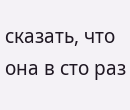сказать, что она в сто раз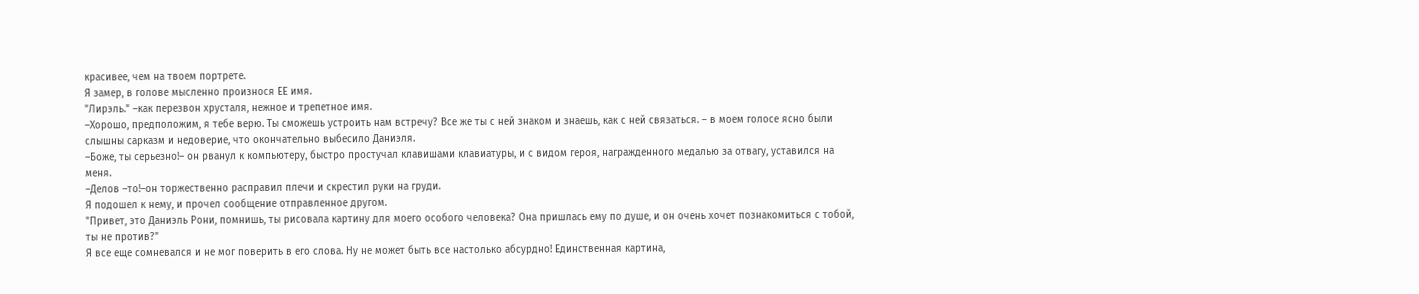красивее, чем на твоем портрете.
Я замер, в голове мысленно произнося ЕЕ имя.
"Лирэль." –как перезвон хрусталя, нежное и трепетное имя.
–Хорошо, предположим, я тебе верю. Ты сможешь устроить нам встречу? Все же ты с ней знаком и знаешь, как с ней связаться. – в моем голосе ясно были слышны сарказм и недоверие, что окончательно выбесило Даниэля.
–Боже, ты серьезно!– он рванул к компьютеру, быстро простучал клавишами клавиатуры, и с видом героя, награжденного медалью за отвагу, уставился на меня.
–Делов –то!–он торжественно расправил плечи и скрестил руки на груди.
Я подошел к нему, и прочел сообщение отправленное другом.
"Привет, это Даниэль Рони, помнишь, ты рисовала картину для моего особого человека? Она пришлась ему по душе, и он очень хочет познакомиться с тобой, ты не против?"
Я все еще сомневался и не мог поверить в его слова. Ну не может быть все настолько абсурдно! Единственная картина,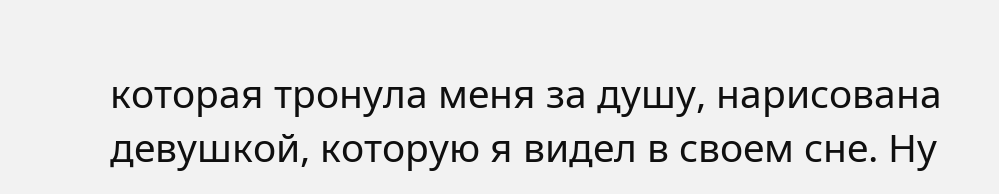которая тронула меня за душу, нарисована девушкой, которую я видел в своем сне. Ну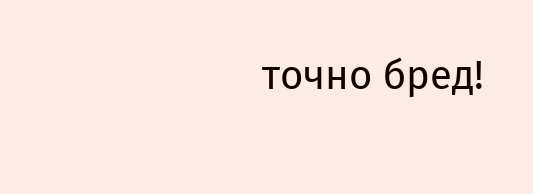точно бред!